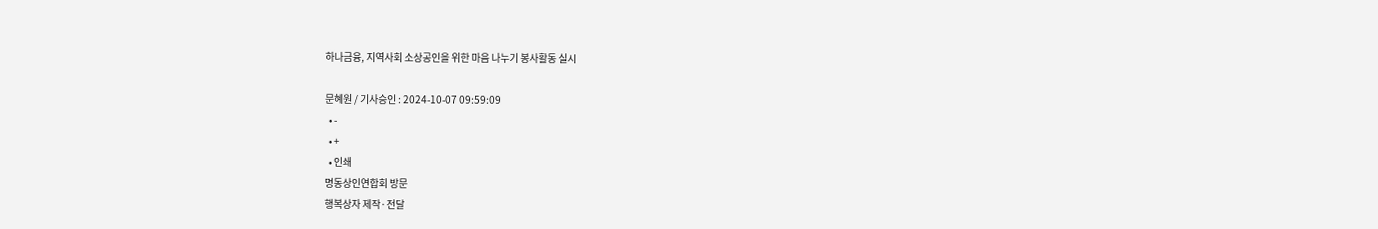하나금융, 지역사회 소상공인을 위한 마음 나누기 봉사활동 실시

문혜원 / 기사승인 : 2024-10-07 09:59:09
  • -
  • +
  • 인쇄
명동상인연합회 방문
행복상자 제작·전달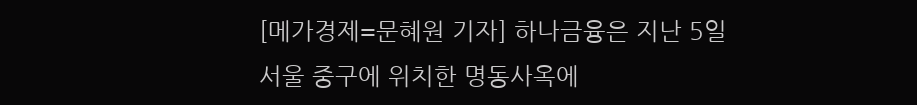[메가경제=문혜원 기자] 하나금융은 지난 5일 서울 중구에 위치한 명동사옥에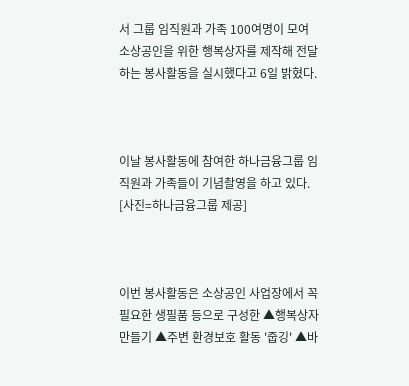서 그룹 임직원과 가족 100여명이 모여 소상공인을 위한 행복상자를 제작해 전달하는 봉사활동을 실시했다고 6일 밝혔다.



이날 봉사활동에 참여한 하나금융그룹 임직원과 가족들이 기념촬영을 하고 있다. [사진=하나금융그룹 제공]



이번 봉사활동은 소상공인 사업장에서 꼭 필요한 생필품 등으로 구성한 ▲행복상자 만들기 ▲주변 환경보호 활동 '줍깅' ▲바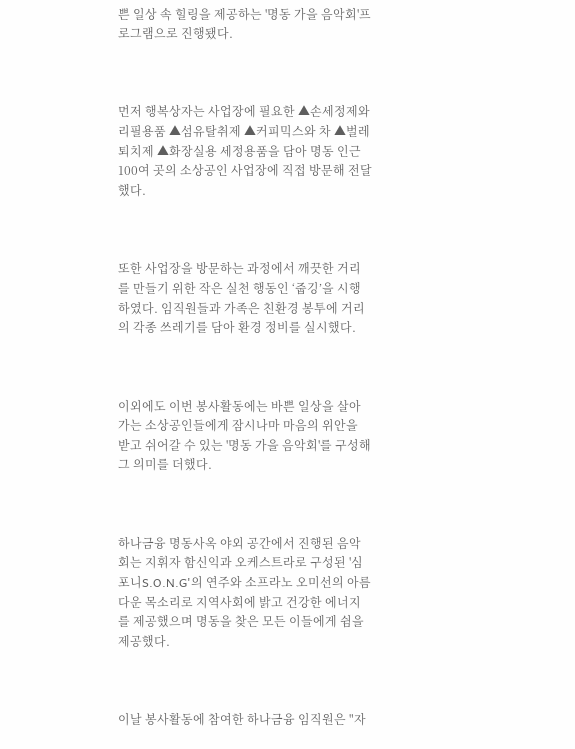쁜 일상 속 힐링을 제공하는 '명동 가을 음악회'프로그램으로 진행됐다.



먼저 행복상자는 사업장에 필요한 ▲손세정제와 리필용품 ▲섬유탈취제 ▲커피믹스와 차 ▲벌레퇴치제 ▲화장실용 세정용품을 담아 명동 인근 100여 곳의 소상공인 사업장에 직접 방문해 전달했다.



또한 사업장을 방문하는 과정에서 깨끗한 거리를 만들기 위한 작은 실천 행동인 ‘줍깅’을 시행하였다. 임직원들과 가족은 친환경 봉투에 거리의 각종 쓰레기를 담아 환경 정비를 실시했다.



이외에도 이번 봉사활동에는 바쁜 일상을 살아가는 소상공인들에게 잠시나마 마음의 위안을 받고 쉬어갈 수 있는 '명동 가을 음악회'를 구성해 그 의미를 더했다.



하나금융 명동사옥 야외 공간에서 진행된 음악회는 지휘자 함신익과 오케스트라로 구성된 '심포니S.O.N.G'의 연주와 소프라노 오미선의 아름다운 목소리로 지역사회에 밝고 건강한 에너지를 제공했으며 명동을 찾은 모든 이들에게 쉼을 제공했다.



이날 봉사활동에 참여한 하나금융 임직원은 "자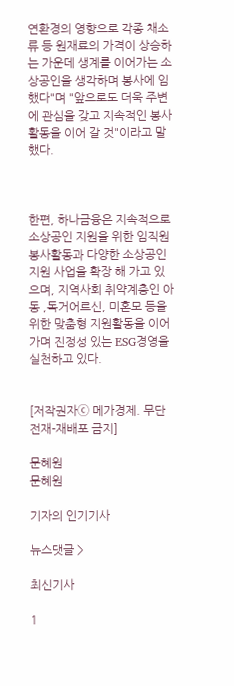연환경의 영향으로 각종 채소류 등 원재료의 가격이 상승하는 가운데 생계를 이어가는 소상공인을 생각하며 봉사에 임했다"며 "앞으로도 더욱 주변에 관심을 갖고 지속적인 봉사활동을 이어 갈 것"이라고 말했다.



한편, 하나금융은 지속적으로 소상공인 지원을 위한 임직원 봉사활동과 다양한 소상공인 지원 사업을 확장 해 가고 있으며, 지역사회 취약계층인 아동 ,독거어르신, 미혼모 등을 위한 맞춤형 지원활동을 이어가며 진정성 있는 ESG경영을 실천하고 있다.


[저작권자ⓒ 메가경제. 무단전재-재배포 금지]

문혜원
문혜원

기자의 인기기사

뉴스댓글 >

최신기사

1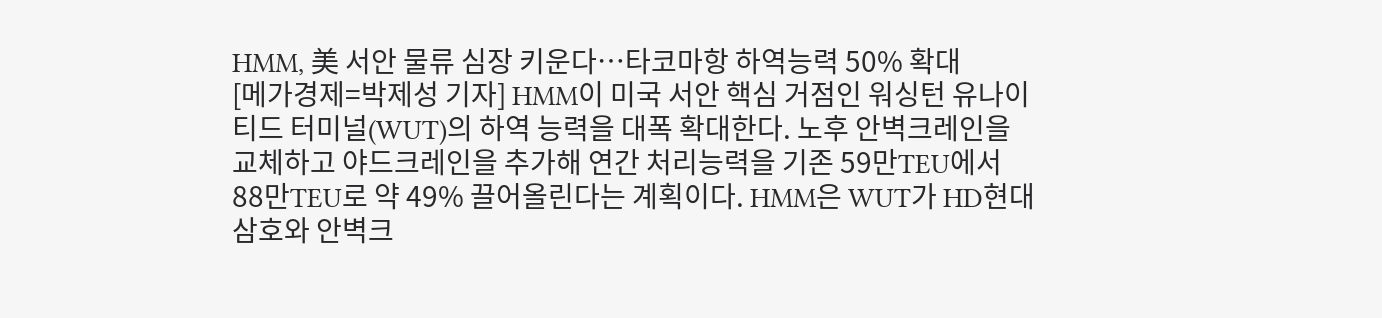HMM, 美 서안 물류 심장 키운다…타코마항 하역능력 50% 확대
[메가경제=박제성 기자] HMM이 미국 서안 핵심 거점인 워싱턴 유나이티드 터미널(WUT)의 하역 능력을 대폭 확대한다. 노후 안벽크레인을 교체하고 야드크레인을 추가해 연간 처리능력을 기존 59만TEU에서 88만TEU로 약 49% 끌어올린다는 계획이다. HMM은 WUT가 HD현대삼호와 안벽크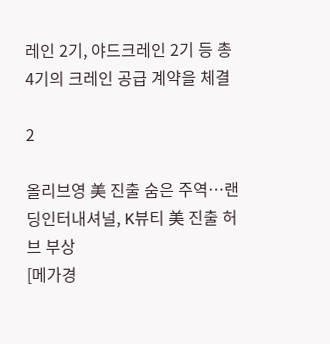레인 2기, 야드크레인 2기 등 총 4기의 크레인 공급 계약을 체결

2

올리브영 美 진출 숨은 주역…랜딩인터내셔널, K뷰티 美 진출 허브 부상
[메가경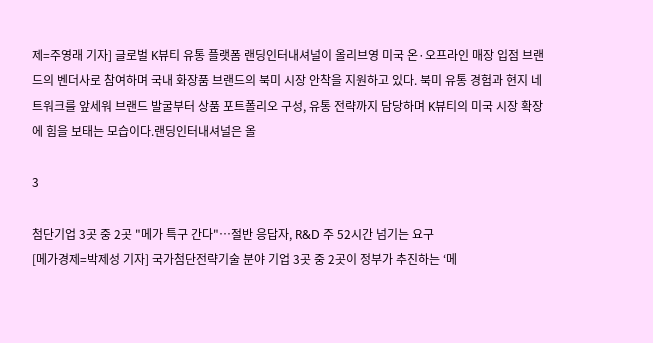제=주영래 기자] 글로벌 K뷰티 유통 플랫폼 랜딩인터내셔널이 올리브영 미국 온·오프라인 매장 입점 브랜드의 벤더사로 참여하며 국내 화장품 브랜드의 북미 시장 안착을 지원하고 있다. 북미 유통 경험과 현지 네트워크를 앞세워 브랜드 발굴부터 상품 포트폴리오 구성, 유통 전략까지 담당하며 K뷰티의 미국 시장 확장에 힘을 보태는 모습이다.랜딩인터내셔널은 올

3

첨단기업 3곳 중 2곳 "메가 특구 간다"…절반 응답자, R&D 주 52시간 넘기는 요구
[메가경제=박제성 기자] 국가첨단전략기술 분야 기업 3곳 중 2곳이 정부가 추진하는 ‘메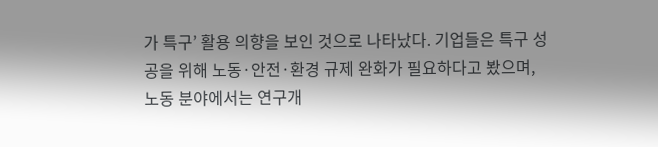가 특구’ 활용 의향을 보인 것으로 나타났다. 기업들은 특구 성공을 위해 노동·안전·환경 규제 완화가 필요하다고 봤으며, 노동 분야에서는 연구개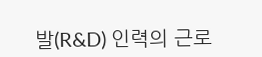발(R&D) 인력의 근로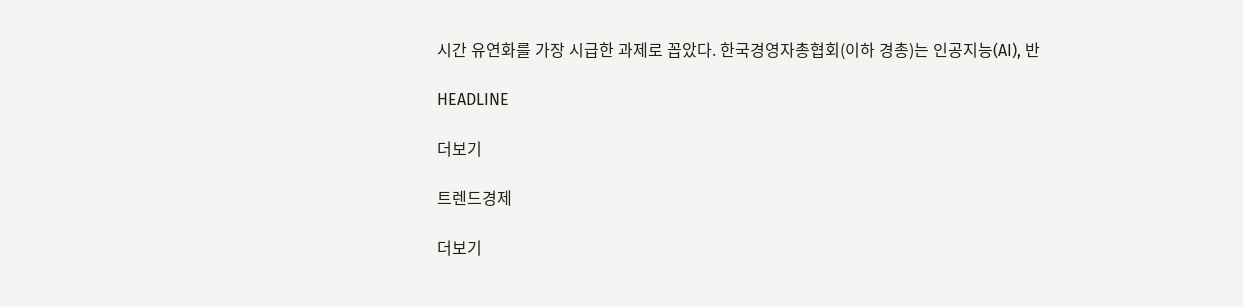시간 유연화를 가장 시급한 과제로 꼽았다. 한국경영자총협회(이하 경총)는 인공지능(AI), 반

HEADLINE

더보기

트렌드경제

더보기